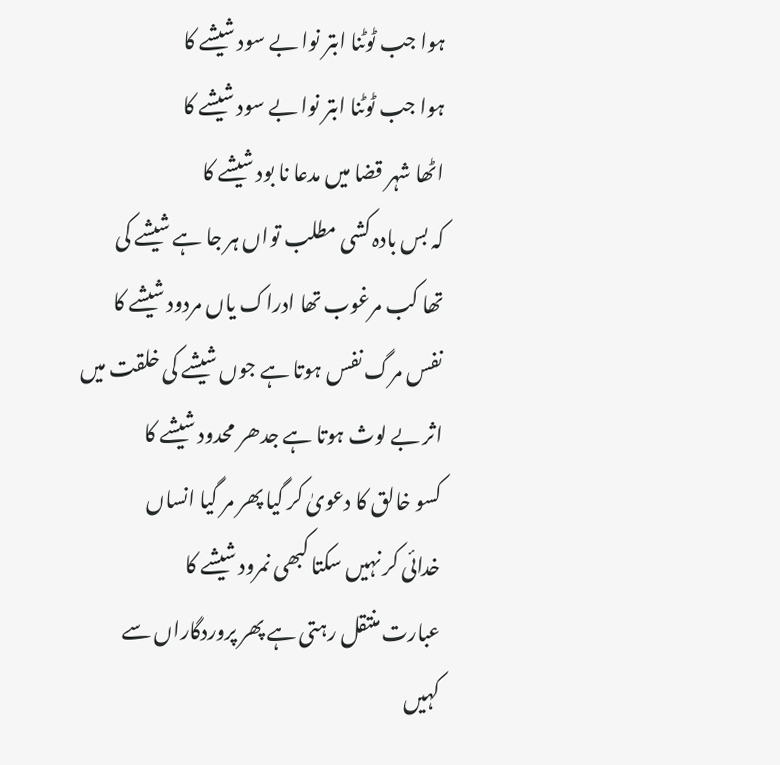ہوا جب ٹوٹنا ابتر نوا بے سود شیشے کا
ہوا جب ٹوٹنا ابتر نوا بے سود شیشے کا
اٹھا شہر قضا میں مدعا نا بود شیشے کا
کہ بس بادہ کشی مطلب تواں ہر جا ہے شیشے کی
تھا کب مرغوب تھا ادراک یاں مردود شیشے کا
نفس مرگ نفس ہوتا ہے جوں شیشے کی خلقت میں
اثر بے لوث ہوتا ہے جدھر محدود شیشے کا
کسو خالق کا دعویٰ کر گیا پھر مر گیا انساں
خدائی کر نہیں سکتا کبھی نمرود شیشے کا
عبارت منتقل رہتی ہے پھر پروردگاراں سے
کہیں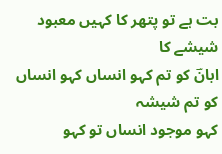بت ہے تو پتھر کا کہیں معبود شیشے کا
ابانؔ کو تم کہو انساں کہو انساں کو تم شیشہ
کہو موجود انساں تو کہو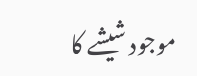موجود شیشے کا